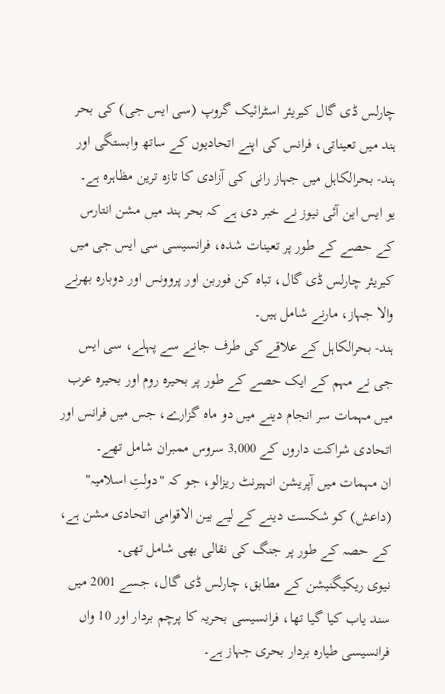چارلس ڈی گال کیریئر اسٹرائیک گروپ (سی ایس جی) کی بحر ہند میں تعیناتی، فرانس کی اپنے اتحادیوں کے ساتھ وابستگی اور ہند- بحرالکاہل میں جہاز رانی کی آزادی کا تازہ ترین مظاہرہ ہے۔
یو ایس این آئی نیوز نے خبر دی ہے کہ بحر ہند میں مشن انتارس کے حصے کے طور پر تعینات شدہ، فرانسیسی سی ایس جی میں کیریئر چارلس ڈی گال، تباہ کن فوربن اور پروونس اور دوبارہ بھرنے والا جہاز، مارنے شامل ہیں۔
ہند- بحرالکاہل کے علاقے کی طرف جانے سے پہلے، سی ایس جی نے مہم کے ایک حصے کے طور پر بحیرہ روم اور بحیرہ عرب میں مہمات سر انجام دینے میں دو ماہ گزارے، جس میں فرانس اور اتحادی شراکت داروں کے 3,000 سروس ممبران شامل تھے۔
ان مہمات میں آپریشن انہیرنٹ ریزالو، جو کہ "دولتِ اسلامیہ" (داعش) کو شکست دینے کے لیے بین الاقوامی اتحادی مشن ہے، کے حصہ کے طور پر جنگ کی نقالی بھی شامل تھی۔
نیوی ریکیگنیشن کے مطابق، چارلس ڈی گال، جسے 2001 میں سند یاب کیا گیا تھا، فرانسیسی بحریہ کا پرچم بردار اور 10 واں فرانسیسی طیارہ بردار بحری جہاز ہے۔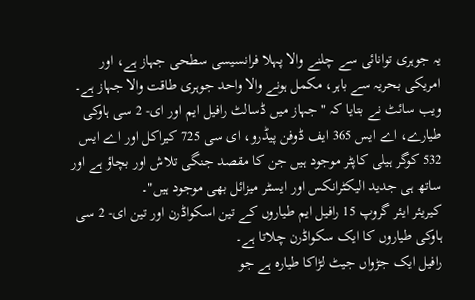یہ جوہری توانائی سے چلنے والا پہلا فرانسیسی سطحی جہاز ہے، اور امریکی بحریہ سے باہر، مکمل ہونے والا واحد جوہری طاقت والا جہاز ہے۔
ویب سائٹ نے بتایا کہ "جہاز میں ڈسالٹ رافیل ایم اور ای- 2 سی ہاوکی طیارے، اے ایس 365 ایف ڈوفن پیڈرو، ای سی 725 کیراکل اور اے ایس 532 کوگر ہیلی کاپٹر موجود ہیں جن کا مقصد جنگی تلاش اور بچاؤ ہے اور ساتھ ہی جدید الیکٹرانکس اور ایسٹر میزائل بھی موجود ہیں"۔
کیریئر ایئر گروپ 15 رافیل ایم طیاروں کے تین اسکواڈرن اور تین ای- 2 سی ہاوکی طیاروں کا ایک سکواڈرن چلاتا ہے۔
رافیل ایک جڑواں جیٹ لڑاکا طیارہ ہے جو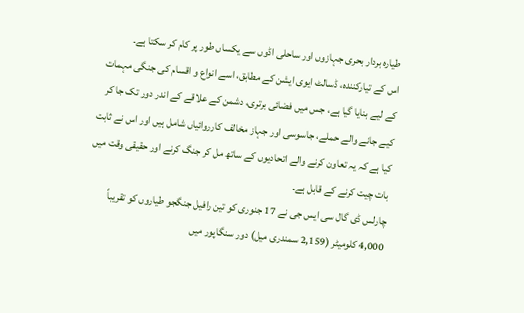طیارہ بردار بحری جہازوں اور ساحلی اڈوں سے یکساں طور پر کام کر سکتا ہے۔
اس کے تیارکنندہ، ڈسالٹ ایوی ایشن کے مطابق، اسے انواع و اقسام کی جنگی مہمات کے لیے بنایا گیا ہے، جس میں فضائی برتری، دشمن کے علاقے کے اندر دور تک جا کر کیے جانے والے حملے، جاسوسی اور جہاز مخالف کارروائیاں شامل ہیں اور اس نے ثابت کیا ہے کہ یہ تعاون کرنے والے اتحادیوں کے ساتھ مل کر جنگ کرنے اور حقیقی وقت میں بات چیت کرنے کے قابل ہے۔
چارلس ڈی گال سی ایس جی نے 17 جنوری کو تین رافیل جنگجو طیاروں کو تقریباً 4,000 کلومیٹر (2,159 سمندری میل) دور سنگاپور میں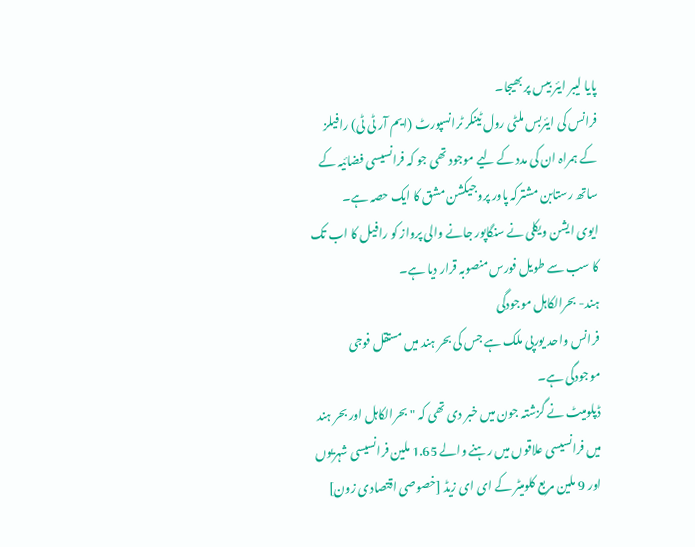پایا لیبر ایئر بیس پر بھیجا۔
فرانس کی ایئربس ملٹی رول ٹینکر ٹرانسپورٹ (ایم آر ٹی ٹی) رافیلز کے ہمراہ ان کی مدد کے لیے موجود تھی جو کہ فرانسیسی فضائیہ کے ساتھ رستابن مشترکہ پاور پروجیکشن مشق کا ایک حصہ ہے۔
ایوی ایشن ویکلی نے سنگاپور جانے والی پرواز کو رافیل کا اب تک کا سب سے طویل فورس منصوبہ قرار دیا ہے۔
ہند- بحرالکاہل موجودگی
فرانس واحد یورپی ملک ہے جس کی بحر ہند میں مستقل فوجی موجودگی ہے۔
ڈپلومیٹ نے گزشتہ جون میں خبر دی تھی کہ "بحرالکاہل اور بحر ہند میں فرانسیسی علاقوں میں رہنے والے 1.65 ملین فرانسیسی شہریوں اور 9 ملین مربع کلومیٹر کے ای ای زیڈ [خصوصی اقتصادی زون]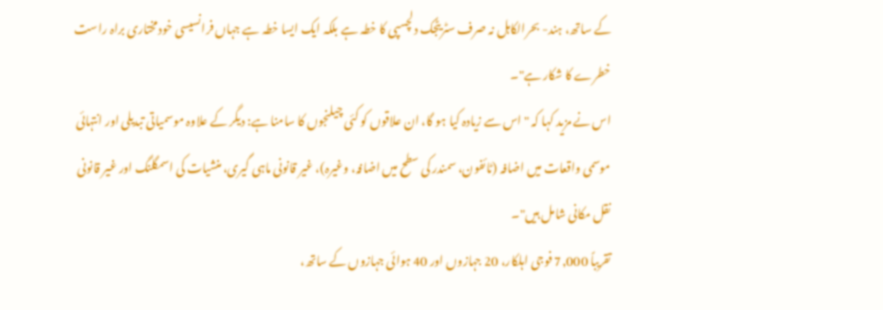کے ساتھ، ہند- بحرالکاہل نہ صرف سٹریٹجک دلچسپی کا خطہ ہے بلکہ ایک ایسا خطہ ہے جہاں فرانسیسی خودمختاری براہ راست خطرے کا شکار ہے"۔
اس نے مزید کہا کہ "اس سے زیادہ کیا ہو گا، ان علاقوں کو کئی چیلنجوں کا سامنا ہے: دیگر کے علاوہ موسمیاتی تبدیلی اور انتہائی موسمی واقعات میں اضافہ (ٹائفون، سمندر کی سطح میں اضافہ، وغیرہ)، غیر قانونی ماہی گیری، منشیات کی اسمگلنگ اور غیر قانونی نقل مکانی شامل ہیں"۔
تقریباً 7,000 فوجی اہلکار، 20 جہازوں اور 40 ہوائی جہازوں کے ساتھ،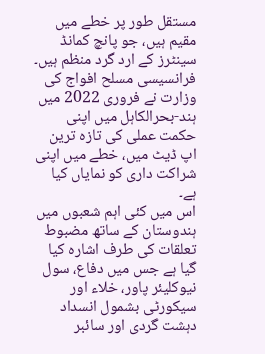مستقل طور پر خطے میں مقیم ہیں، جو پانچ کمانڈ سینٹرز کے ارد گرد منظم ہیں۔
فرانسیسی مسلح افواج کی وزارت نے فروری 2022 میں ہند-بحرالکاہل میں اپنی حکمت عملی کی تازہ ترین اپ ڈیٹ میں، خطے میں اپنی شراکت داری کو نمایاں کیا ہے۔
اس میں کئی اہم شعبوں میں ہندوستان کے ساتھ مضبوط تعلقات کی طرف اشارہ کیا گیا ہے جس میں دفاع، سول نیوکلیئر پاور، خلاء اور سیکورٹی بشمول انسداد دہشت گردی اور سائبر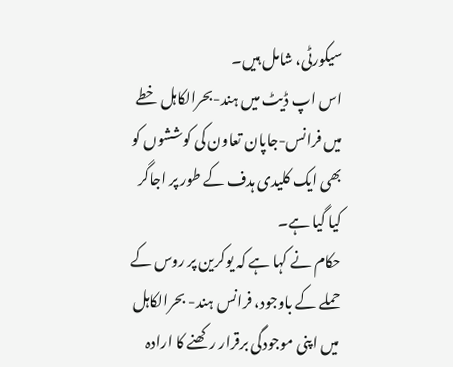سیکورٹی، شامل ہیں۔
اس اپ ڈیٹ میں ہند-بحرالکاہل خطے میں فرانس-جاپان تعاون کی کوششوں کو بھی ایک کلیدی ہدف کے طور پر اجاگر کیا گیا ہے۔
حکام نے کہا ہے کہ یوکرین پر روس کے حملے کے باوجود، فرانس ہند- بحرالکاہل میں اپنی موجودگی برقرار رکھنے کا ارادہ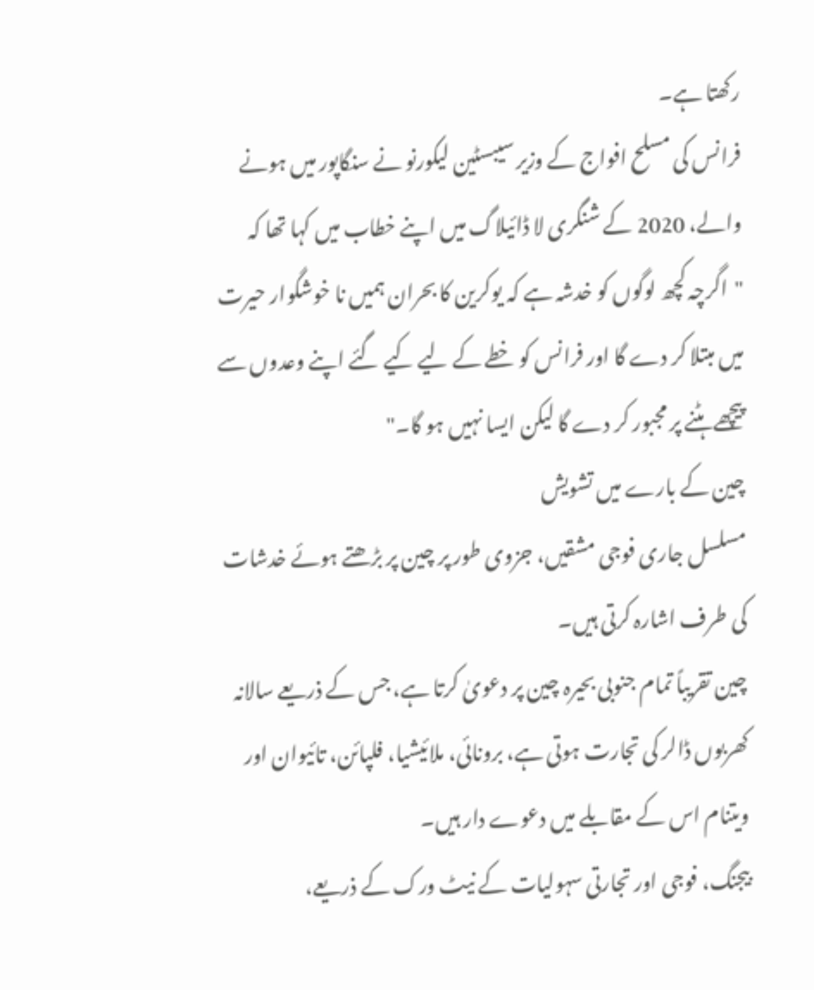رکھتا ہے۔
فرانس کی مسلح افواج کے وزیر سیبسٹین لیکورنو نے سنگاپور میں ہونے والے، 2020 کے شنگری لا ڈائیلاگ میں اپنے خطاب میں کہا تھا کہ "اگرچہ کچھ لوگوں کو خدشہ ہے کہ یوکرین کا بحران ہمیں نا خوشگوار حیرت میں مبتلا کر دے گا اور فرانس کو خطے کے لیے کیے گئے اپنے وعدوں سے پیچھے ہٹنے پر مجبور کر دے گا لیکن ایسا نہیں ہو گا۔"
چین کے بارے میں تشویش
مسلسل جاری فوجی مشقیں، جزوی طور پر چین پر بڑھتے ہوئے خدشات کی طرف اشارہ کرتی ہیں۔
چین تقریباً تمام جنوبی بحیرہ چین پر دعویٰ کرتا ہے، جس کے ذریعے سالانہ کھربوں ڈالر کی تجارت ہوتی ہے، برونائی، ملائیشیا، فلپائن، تائیوان اور ویتنام اس کے مقابلے میں دعوے دار ہیں۔
بیجنگ، فوجی اور تجارتی سہولیات کے نیٹ ورک کے ذریعے،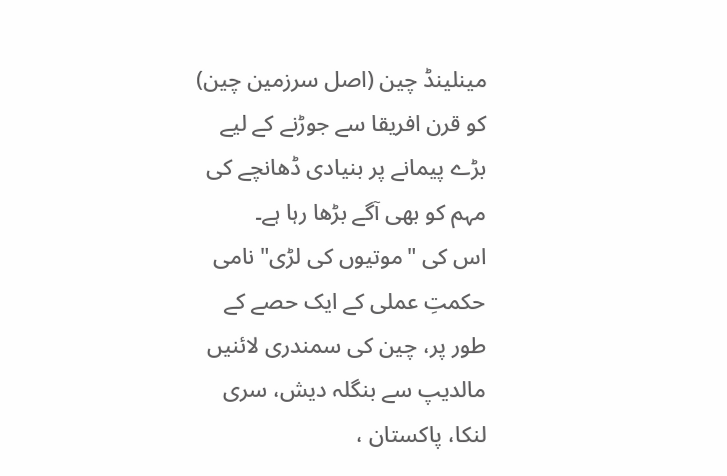مینلینڈ چین (اصل سرزمین چین) کو قرن افریقا سے جوڑنے کے لیے بڑے پیمانے پر بنیادی ڈھانچے کی مہم کو بھی آگے بڑھا رہا ہے۔
اس کی "موتیوں کی لڑی" نامی حکمتِ عملی کے ایک حصے کے طور پر، چین کی سمندری لائنیں مالدیپ سے بنگلہ دیش، سری لنکا، پاکستان ،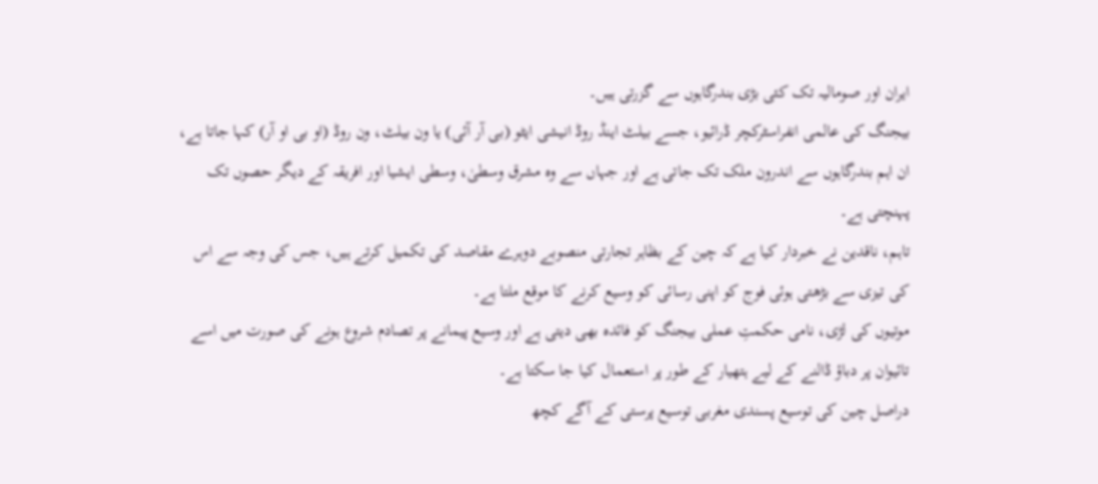ایران اور صومالیہ تک کئی بڑی بندرگاہوں سے گزرتی ہیں۔
بیجنگ کی عالمی انفراسٹرکچر ڈرائیو، جسے بیلٹ اینڈ روڈ انیشی ایٹو (بی آر آئی) یا ون بیلٹ، ون روڈ (او بی او آر) کہا جاتا ہے، ان اہم بندرگاہوں سے اندرون ملک تک جاتی ہے اور جہاں سے وہ مشرق وسطیٰ، وسطی ایشیا اور افریقہ کے دیگر حصوں تک پہنچتی ہے۔
تاہم، ناقدین نے خبردار کیا ہے کہ چین کے بظاہر تجارتی منصوبے دوہرے مقاصد کی تکمیل کرتے ہیں، جس کی وجہ سے اس کی تیزی سے بڑھتی ہوئی فوج کو اپنی رسائی کو وسیع کرنے کا موقع ملتا ہے۔
موتیوں کی لڑی، نامی حکمتِ عملی بیجنگ کو فائدہ بھی دیتی ہے اور وسیع پیمانے پر تصادم شروع ہونے کی صورت میں اسے تائیوان پر دباؤ ڈالنے کے لیے ہتھیار کے طور پر استعمال کیا جا سکتا ہے۔
دراصل چین کی توسیع پسندی مغربی توسیع پرستی کے آگے کچھ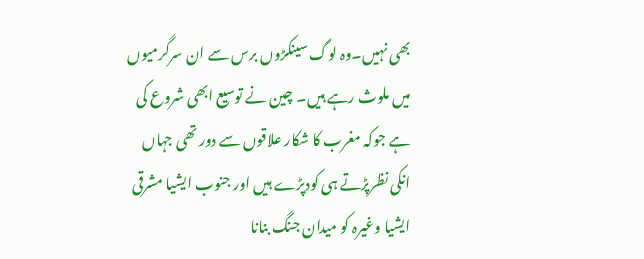بھی نہیں۔وہ لوگ سینکڑوں برس سے ان سرگرمیوں میں ملوث رہے ہیں۔ چین نے توسیع ابھی شروع کی ہے جوکہ مغرب کا شکار علاقوں سے دور تھی جہاں انکی نظرپڑتے ہی کودپڑے ہیں اور جنوب ایشیا مشرقی ایشیا وغیرہ کو میدان جنگ بنانا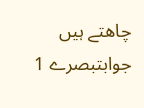چاھتے ہیں
جوابتبصرے 1